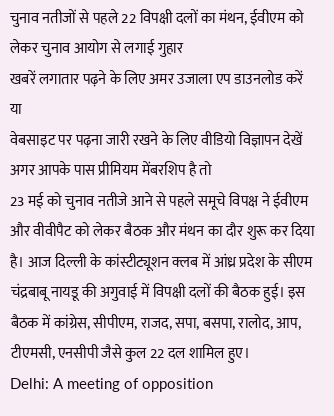चुनाव नतीजों से पहले 22 विपक्षी दलों का मंथन, ईवीएम को लेकर चुनाव आयोग से लगाई गुहार
खबरें लगातार पढ़ने के लिए अमर उजाला एप डाउनलोड करें
या
वेबसाइट पर पढ़ना जारी रखने के लिए वीडियो विज्ञापन देखें
अगर आपके पास प्रीमियम मेंबरशिप है तो
23 मई को चुनाव नतीजे आने से पहले समूचे विपक्ष ने ईवीएम और वीवीपैट को लेकर बैठक और मंथन का दौर शुरू कर दिया है। आज दिल्ली के कांस्टीट्यूशन क्लब में आंध्र प्रदेश के सीएम चंद्रबाबू नायडू की अगुवाई में विपक्षी दलों की बैठक हुई। इस बैठक में कांग्रेस, सीपीएम, राजद, सपा, बसपा, रालोद, आप, टीएमसी, एनसीपी जैसे कुल 22 दल शामिल हुए।
Delhi: A meeting of opposition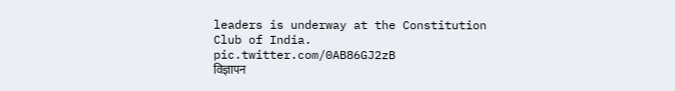leaders is underway at the Constitution Club of India. pic.twitter.com/0AB86GJ2zB
विज्ञापन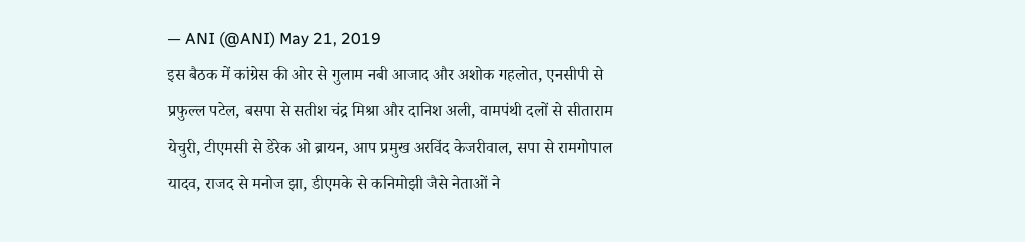— ANI (@ANI) May 21, 2019
इस बैठक में कांग्रेस की ओर से गुलाम नबी आजाद और अशोक गहलोत, एनसीपी से प्रफुल्ल पटेल, बसपा से सतीश चंद्र मिश्रा और दानिश अली, वामपंथी दलों से सीताराम येचुरी, टीएमसी से डेरेक ओ ब्रायन, आप प्रमुख अरविंद केजरीवाल, सपा से रामगोपाल यादव, राजद से मनोज झा, डीएमके से कनिमोझी जैसे नेताओं ने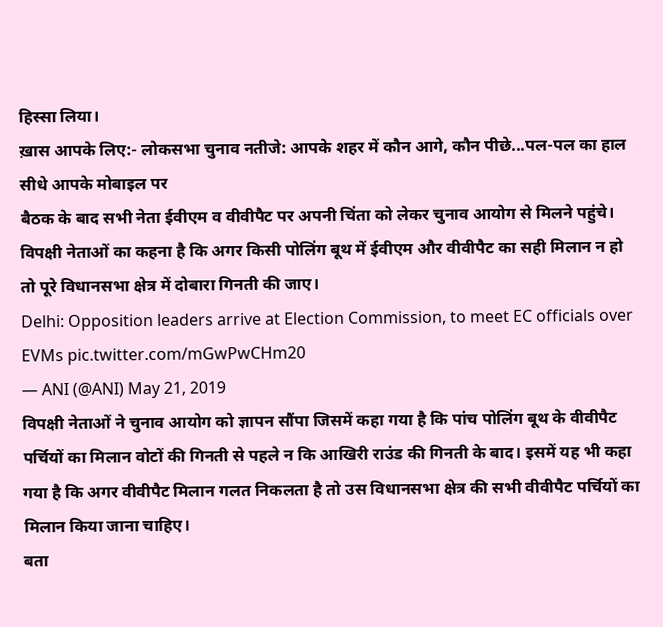हिस्सा लिया।
ख़ास आपके लिए:- लोकसभा चुनाव नतीजे: आपके शहर में कौन आगे, कौन पीछे...पल-पल का हाल सीधे आपके मोबाइल पर
बैठक के बाद सभी नेता ईवीएम व वीवीपैट पर अपनी चिंता को लेकर चुनाव आयोग से मिलने पहुंचे। विपक्षी नेताओं का कहना है कि अगर किसी पोलिंग बूथ में ईवीएम और वीवीपैट का सही मिलान न हो तो पूरे विधानसभा क्षेत्र में दोबारा गिनती की जाए।
Delhi: Opposition leaders arrive at Election Commission, to meet EC officials over EVMs pic.twitter.com/mGwPwCHm20
— ANI (@ANI) May 21, 2019
विपक्षी नेताओं ने चुनाव आयोग को ज्ञापन सौंपा जिसमें कहा गया है कि पांच पोलिंग बूथ के वीवीपैट पर्चियों का मिलान वोटों की गिनती से पहले न कि आखिरी राउंड की गिनती के बाद। इसमें यह भी कहा गया है कि अगर वीवीपैट मिलान गलत निकलता है तो उस विधानसभा क्षेत्र की सभी वीवीपैट पर्चियों का मिलान किया जाना चाहिए।
बता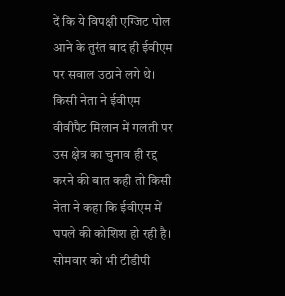दें कि ये विपक्षी एग्जिट पोल आने के तुरंत बाद ही ईवीएम पर सवाल उठाने लगे थे। किसी नेता ने ईवीएम वीवीपैट मिलान में गलती पर उस क्षेत्र का चुनाव ही रद्द करने की बात कही तो किसी नेता ने कहा कि ईवीएम में घपले की कोशिश हो रही है।
सोमवार को भी टीडीपी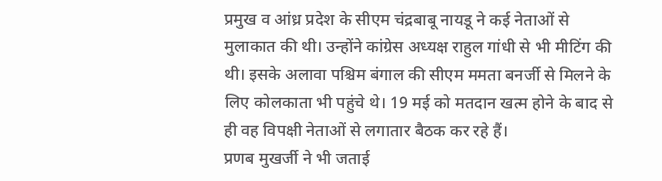प्रमुख व आंध्र प्रदेश के सीएम चंद्रबाबू नायडू ने कई नेताओं से मुलाकात की थी। उन्होंने कांग्रेस अध्यक्ष राहुल गांधी से भी मीटिंग की थी। इसके अलावा पश्चिम बंगाल की सीएम ममता बनर्जी से मिलने के लिए कोलकाता भी पहुंचे थे। 19 मई को मतदान खत्म होने के बाद से ही वह विपक्षी नेताओं से लगातार बैठक कर रहे हैं।
प्रणब मुखर्जी ने भी जताई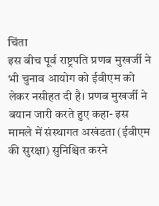चिंता
इस बीच पूर्व राष्ट्रपति प्रणब मुखर्जी ने भी चुनाव आयोग को ईवीएम को लेकर नसीहत दी है। प्रणब मुखर्जी ने बयान जारी करते हुए कहा- इस मामले में संस्थागत अखंडता (ईवीएम की सुरक्षा) सुनिश्चित करने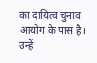का दायित्व चुनाव आयोग के पास है। उन्हें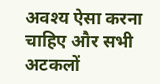अवश्य ऐसा करना चाहिए और सभी अटकलों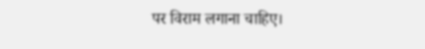पर विराम लगाना चाहिए।